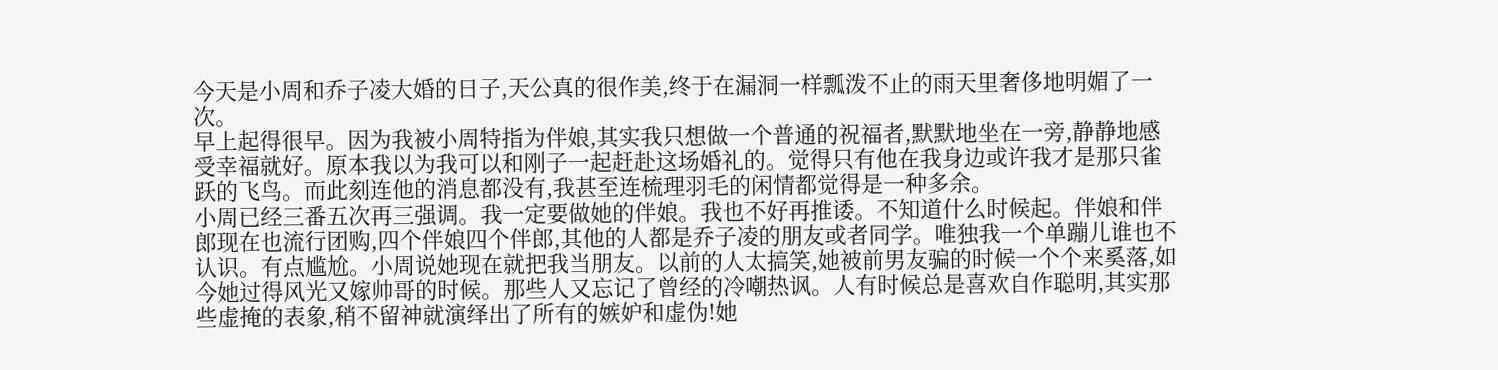今天是小周和乔子凌大婚的日子,天公真的很作美,终于在漏洞一样瓢泼不止的雨天里奢侈地明媚了一次。
早上起得很早。因为我被小周特指为伴娘,其实我只想做一个普通的祝福者,默默地坐在一旁,静静地感受幸福就好。原本我以为我可以和刚子一起赶赴这场婚礼的。觉得只有他在我身边或许我才是那只雀跃的飞鸟。而此刻连他的消息都没有,我甚至连梳理羽毛的闲情都觉得是一种多余。
小周已经三番五次再三强调。我一定要做她的伴娘。我也不好再推诿。不知道什么时候起。伴娘和伴郎现在也流行团购,四个伴娘四个伴郎,其他的人都是乔子凌的朋友或者同学。唯独我一个单蹦儿谁也不认识。有点尴尬。小周说她现在就把我当朋友。以前的人太搞笑,她被前男友骗的时候一个个来奚落,如今她过得风光又嫁帅哥的时候。那些人又忘记了曾经的冷嘲热讽。人有时候总是喜欢自作聪明,其实那些虚掩的表象,稍不留神就演绎出了所有的嫉妒和虚伪!她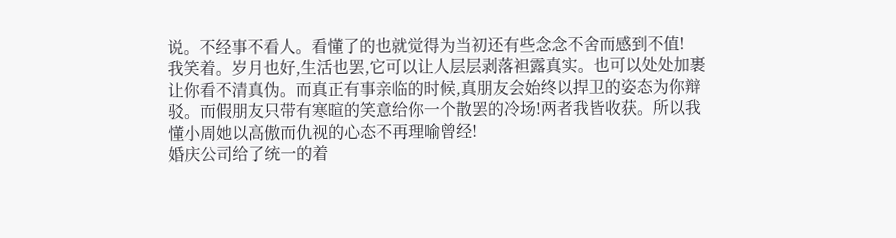说。不经事不看人。看懂了的也就觉得为当初还有些念念不舍而感到不值!
我笑着。岁月也好,生活也罢,它可以让人层层剥落袒露真实。也可以处处加裹让你看不清真伪。而真正有事亲临的时候,真朋友会始终以捍卫的姿态为你辩驳。而假朋友只带有寒暄的笑意给你一个散罢的冷场!两者我皆收获。所以我懂小周她以高傲而仇视的心态不再理喻曾经!
婚庆公司给了统一的着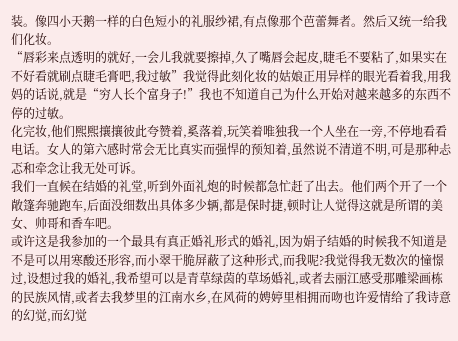装。像四小天鹅一样的白色短小的礼服纱裙,有点像那个芭蕾舞者。然后又统一给我们化妆。
“唇彩来点透明的就好,一会儿我就要擦掉,久了嘴唇会起皮,睫毛不要粘了,如果实在不好看就刷点睫毛膏吧,我过敏”我觉得此刻化妆的姑娘正用异样的眼光看着我,用我妈的话说,就是“穷人长个富身子!”我也不知道自己为什么开始对越来越多的东西不停的过敏。
化完妆,他们熙熙攘攘彼此夸赞着,奚落着,玩笑着唯独我一个人坐在一旁,不停地看看电话。女人的第六感时常会无比真实而强悍的预知着,虽然说不清道不明,可是那种忐忑和牵念让我无处可诉。
我们一直候在结婚的礼堂,听到外面礼炮的时候都急忙赶了出去。他们两个开了一个敞篷奔驰跑车,后面没细数出具体多少辆,都是保时捷,顿时让人觉得这就是所谓的美女、帅哥和香车吧。
或许这是我参加的一个最具有真正婚礼形式的婚礼,因为娟子结婚的时候我不知道是不是可以用寒酸还形容,而小翠干脆屏蔽了这种形式,而我呢?我觉得我无数次的憧憬过,设想过我的婚礼,我希望可以是青草绿茵的草场婚礼,或者去丽江感受那雕梁画栋的民族风情,或者去我梦里的江南水乡,在风荷的娉婷里相拥而吻也许爱情给了我诗意的幻觉,而幻觉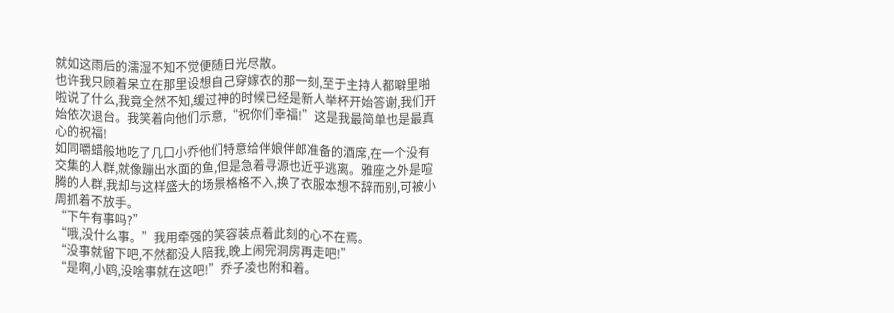就如这雨后的濡湿不知不觉便随日光尽散。
也许我只顾着呆立在那里设想自己穿嫁衣的那一刻,至于主持人都噼里啪啦说了什么,我竟全然不知,缓过神的时候已经是新人举杯开始答谢,我们开始依次退台。我笑着向他们示意,“祝你们幸福!”这是我最简单也是最真心的祝福!
如同嚼蜡般地吃了几口小乔他们特意给伴娘伴郎准备的酒席,在一个没有交集的人群,就像蹦出水面的鱼,但是急着寻源也近乎逃离。雅座之外是喧腾的人群,我却与这样盛大的场景格格不入,换了衣服本想不辞而别,可被小周抓着不放手。
“下午有事吗?”
“哦,没什么事。”我用牵强的笑容装点着此刻的心不在焉。
“没事就留下吧,不然都没人陪我,晚上闹完洞房再走吧!”
“是啊,小鸥,没啥事就在这吧!”乔子凌也附和着。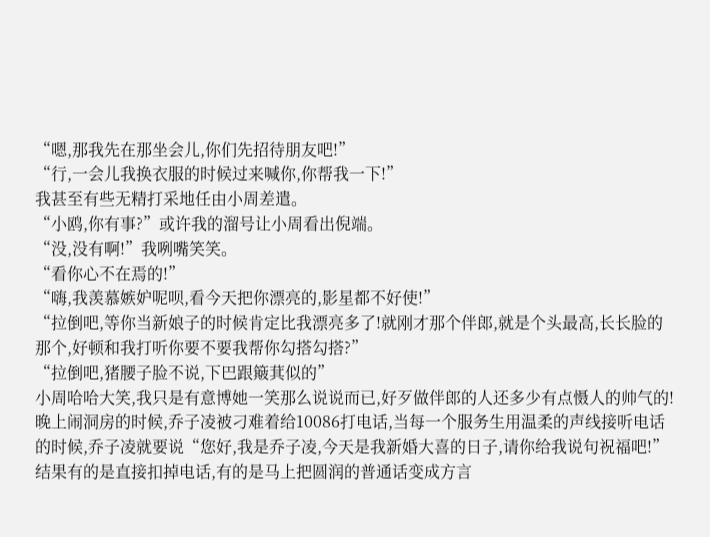“嗯,那我先在那坐会儿,你们先招待朋友吧!”
“行,一会儿我换衣服的时候过来喊你,你帮我一下!”
我甚至有些无精打采地任由小周差遣。
“小鸥,你有事?”或许我的溜号让小周看出倪端。
“没,没有啊!”我咧嘴笑笑。
“看你心不在焉的!”
“嗨,我羡慕嫉妒呢呗,看今天把你漂亮的,影星都不好使!”
“拉倒吧,等你当新娘子的时候肯定比我漂亮多了!就刚才那个伴郎,就是个头最高,长长脸的那个,好顿和我打听你要不要我帮你勾搭勾搭?”
“拉倒吧,猪腰子脸不说,下巴跟簸萁似的”
小周哈哈大笑,我只是有意博她一笑那么说说而已,好歹做伴郎的人还多少有点慑人的帅气的!
晚上闹洞房的时候,乔子凌被刁难着给10086打电话,当每一个服务生用温柔的声线接听电话的时候,乔子凌就要说“您好,我是乔子凌,今天是我新婚大喜的日子,请你给我说句祝福吧!”结果有的是直接扣掉电话,有的是马上把圆润的普通话变成方言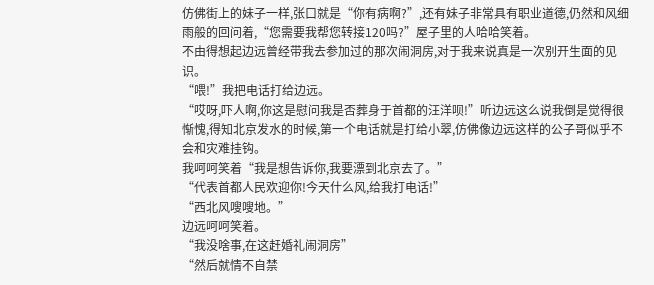仿佛街上的妹子一样,张口就是“你有病啊?”,还有妹子非常具有职业道德,仍然和风细雨般的回问着,“您需要我帮您转接120吗?”屋子里的人哈哈笑着。
不由得想起边远曾经带我去参加过的那次闹洞房,对于我来说真是一次别开生面的见识。
“喂!”我把电话打给边远。
“哎呀,吓人啊,你这是慰问我是否葬身于首都的汪洋呗!”听边远这么说我倒是觉得很惭愧,得知北京发水的时候,第一个电话就是打给小翠,仿佛像边远这样的公子哥似乎不会和灾难挂钩。
我呵呵笑着“我是想告诉你,我要漂到北京去了。”
“代表首都人民欢迎你!今天什么风,给我打电话!”
“西北风嗖嗖地。”
边远呵呵笑着。
“我没啥事,在这赶婚礼闹洞房”
“然后就情不自禁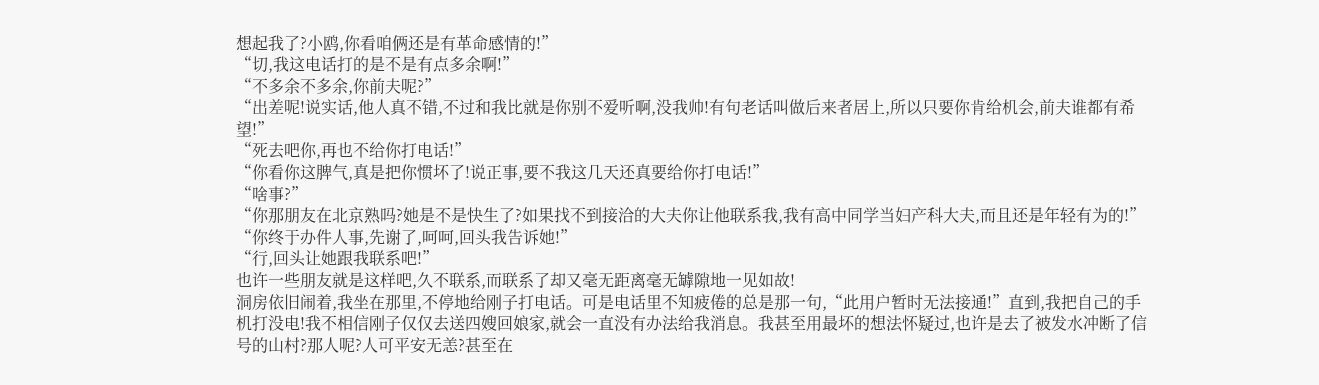想起我了?小鸥,你看咱俩还是有革命感情的!”
“切,我这电话打的是不是有点多余啊!”
“不多余不多余,你前夫呢?”
“出差呢!说实话,他人真不错,不过和我比就是你别不爱听啊,没我帅!有句老话叫做后来者居上,所以只要你肯给机会,前夫谁都有希望!”
“死去吧你,再也不给你打电话!”
“你看你这脾气,真是把你惯坏了!说正事,要不我这几天还真要给你打电话!”
“啥事?”
“你那朋友在北京熟吗?她是不是快生了?如果找不到接洽的大夫你让他联系我,我有高中同学当妇产科大夫,而且还是年轻有为的!”
“你终于办件人事,先谢了,呵呵,回头我告诉她!”
“行,回头让她跟我联系吧!”
也许一些朋友就是这样吧,久不联系,而联系了却又毫无距离毫无罅隙地一见如故!
洞房依旧闹着,我坐在那里,不停地给刚子打电话。可是电话里不知疲倦的总是那一句,“此用户暂时无法接通!”直到,我把自己的手机打没电!我不相信刚子仅仅去送四嫂回娘家,就会一直没有办法给我消息。我甚至用最坏的想法怀疑过,也许是去了被发水冲断了信号的山村?那人呢?人可平安无恙?甚至在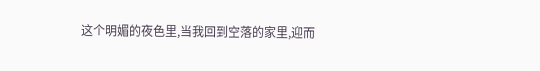这个明媚的夜色里,当我回到空落的家里,迎而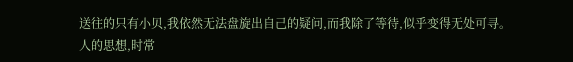送往的只有小贝,我依然无法盘旋出自己的疑问,而我除了等待,似乎变得无处可寻。人的思想,时常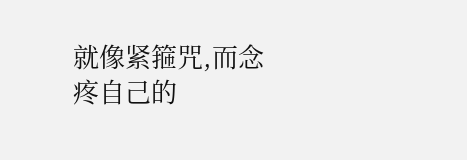就像紧箍咒,而念疼自己的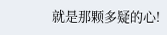就是那颗多疑的心!